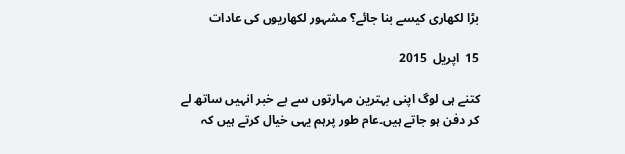بڑا لکھاری کیسے بنا جائے؟ مشہور لکھاریوں کی عادات

15  اپریل  2015

کتنے ہی لوگ اپنی بہترین مہارتوں سے بے خبر انہیں ساتھ لے کر دفن ہو جاتے ہیں۔عام طور پرہم یہی خیال کرتے ہیں کہ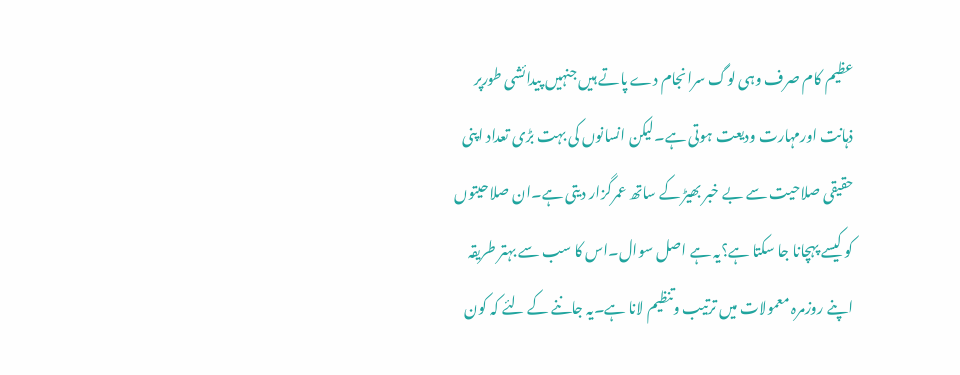عظیم کام صرف وہی لوگ سرانجام دے پاتے ہیں جنہیں پیدائشی طورپر ذہانت اورمہارت ودیعت ہوتی ہے۔لیکن انسانوں کی بہت بڑی تعداد اپنی حقیقی صلاحیت سے بے خبر بھیڑ کے ساتھ عمرگزار دیتی ہے۔ان صلاحیتوں کو کیسے پہچانا جا سکتا ہے؟یہ ہے اصل سوال۔اس کا سب سے بہتر طریقہ اپنے روزمرہ معمولات میں ترتیب وتنظیم لانا ہے۔یہ جاننے کے لئے کہ کون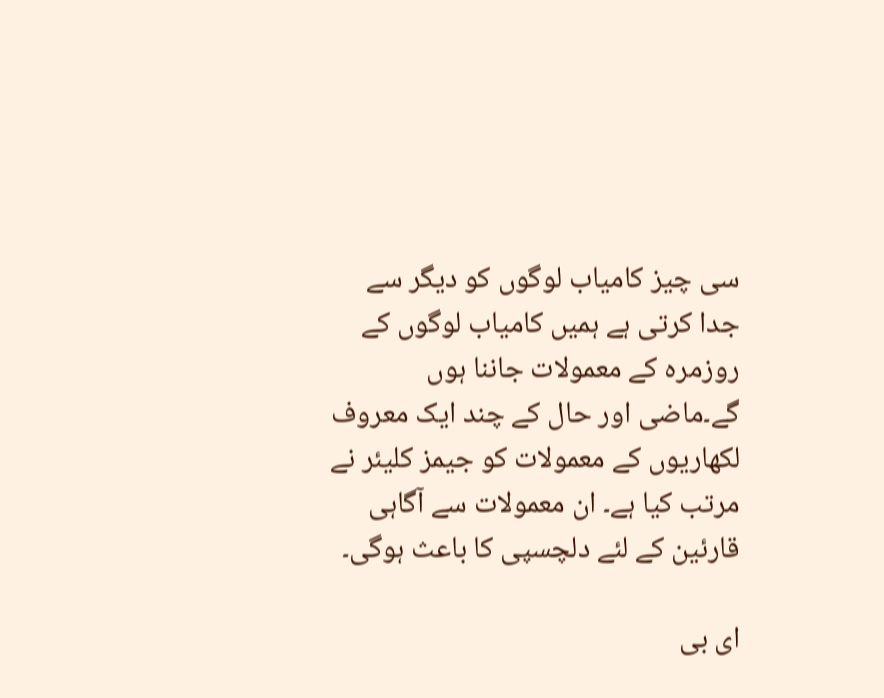سی چیز کامیاب لوگوں کو دیگر سے جدا کرتی ہے ہمیں کامیاب لوگوں کے روزمرہ کے معمولات جاننا ہوں گے۔ماضی اور حال کے چند ایک معروف لکھاریوں کے معمولات کو جیمز کلیئر نے مرتب کیا ہے۔ ان معمولات سے آگاہی قارئین کے لئے دلچسپی کا باعث ہوگی۔

ای بی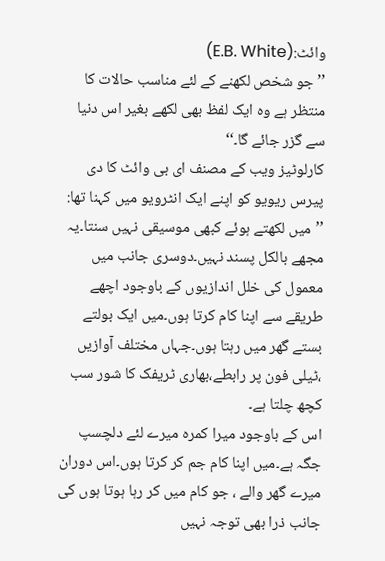وائٹ:(E.B. White)
’’جو شخص لکھنے کے لئے مناسب حالات کا منتظر ہے وہ ایک لفظ بھی لکھے بغیر اس دنیا سے گزر جائے گا۔‘‘
کارلوٹیز ویب کے مصنف ای بی وائٹ کا دی پیرس ریویو کو اپنے ایک انٹرویو میں کہنا تھا:
’’میں لکھتے ہوئے کبھی موسیقی نہیں سنتا۔یہ مجھے بالکل پسند نہیں۔دوسری جانب میں معمول کی خلل اندازیوں کے باوجود اچھے طریقے سے اپنا کام کرتا ہوں۔میں ایک بولتے بستے گھر میں رہتا ہوں۔جہاں مختلف آوازیں ،ٹیلی فون پر رابطے،بھاری ٹریفک کا شور سب کچھ چلتا ہے۔
اس کے باوجود میرا کمرہ میرے لئے دلچسپ جگہ ہے۔میں اپنا کام جم کر کرتا ہوں۔اس دوران میرے گھر والے ، جو کام میں کر رہا ہوتا ہوں کی جانب ذرا بھی توجہ نہیں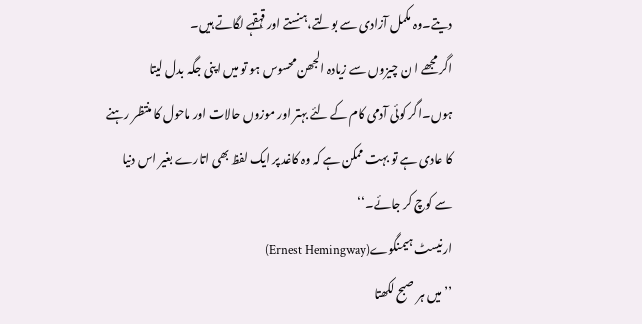دیتے۔وہ مکمل آزادی سے بولتے،ہنستے اور قہقہے لگاتے ہیں۔
اگر مجھے ا ن چیزوں سے زیادہ الجھن محسوس ہو تو میں اپنی جگہ بدل لیتا ہوں۔اگر کوئی آدمی کام کے لئے بہتر اور موزوں حالات اور ماحول کا منتظر رہنے کا عادی ہے تو بہت ممکن ہے کہ وہ کاغد پر ایک لفظ بھی اتارے بغیر اس دنیا سے کوچ کر جائے۔‘‘
ارنیسٹ ہیمنگوے(Ernest Hemingway)
’’میں ہر صبح لکھتا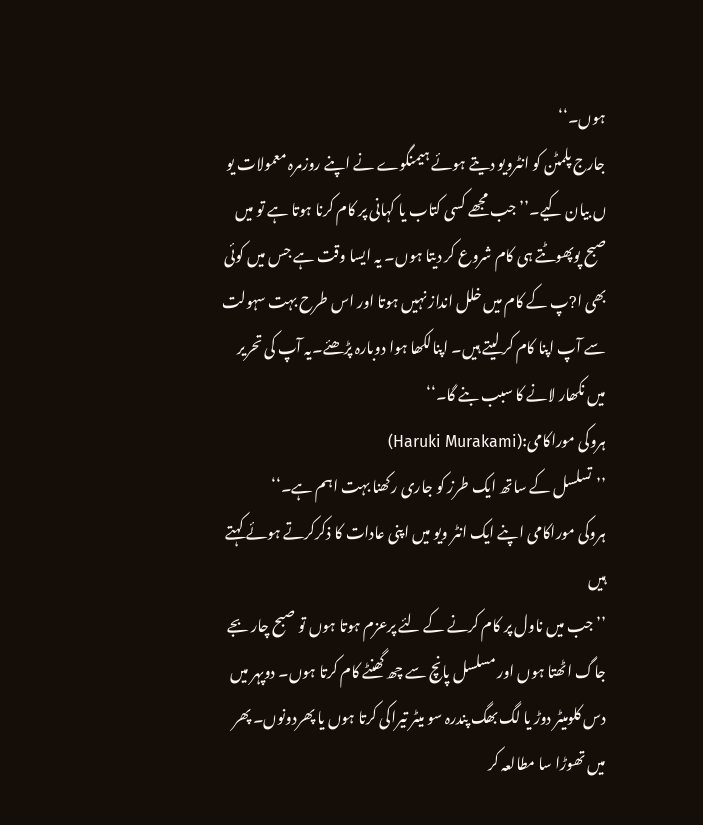ہوں۔‘‘
جارج پلمٹن کو انٹرویو دیتے ہوئے ہیمنگوے نے اپنے روزمرہ معمولات یو ں بیان کیے۔’’جب مجھے کسی کتاب یا کہانی پر کام کرنا ہوتا ہے تو میں صبح پوپھوٹتے ہی کام شروع کر دیتا ہوں۔ یہ ایسا وقت ہے جس میں کوئی بھی ا?پ کے کام میں خلل انداز نہیں ہوتا اور اس طرح بہت سہولت سے آپ اپنا کام کر لیتے ہیں۔ اپنالکھا ہوا دوبارہ پڑھئے۔یہ آپ کی تحریر میں نکھار لانے کا سبب بنے گا۔‘‘
ہروکی موراکامی:(Haruki Murakami)
’’تسلسل کے ساتھ ایک طرز کو جاری رکھنا بہت اہم ہے۔‘‘
ہروکی موراکامی اپنے ایک انٹر ویو میں اپنی عادات کا ذکرکرتے ہوئے کہتے ہیں
’’جب میں ناول پر کام کرنے کے لئے پرعزم ہوتا ہوں تو صبح چار بجے جاگ اٹھتا ہوں اور مسلسل پانچ سے چھ گھنٹے کام کرتا ہوں۔ دوپہر میں دس کلومیٹر دوڑ یا لگ بھگ پندرہ سو میٹر تیراکی کرتا ہوں یا پھردونوں۔ پھر میں تھوڑا سا مطالعہ کر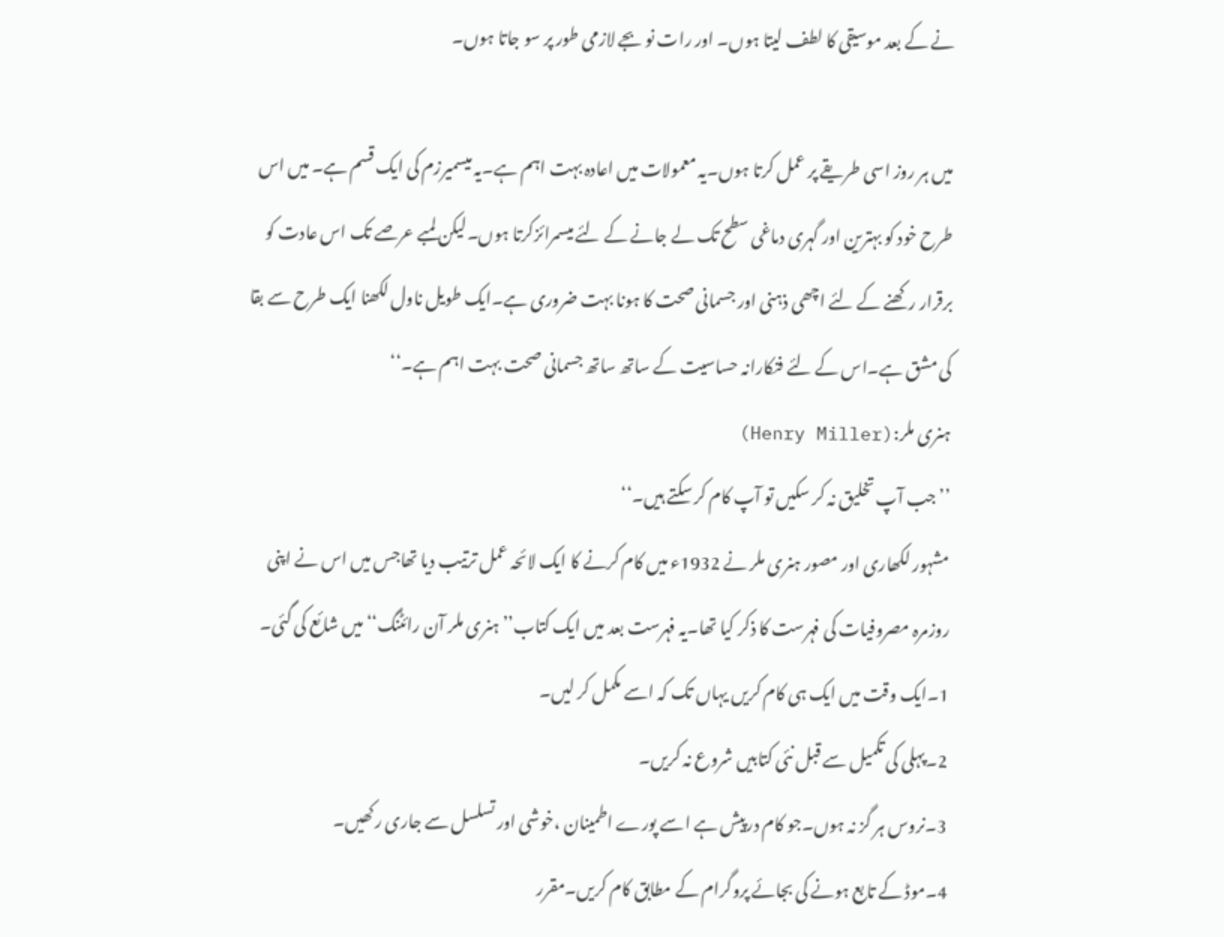نے کے بعد موسیقی کا لطف لیتا ہوں۔ اور رات نو بجے لازمی طور پر سو جاتا ہوں۔

میں ہر روز اسی طریقے پر عمل کرتا ہوں۔یہ معمولات میں اعادہ بہت اہم ہے۔یہ میسمیرزم کی ایک قسم ہے۔ میں اس طرح خود کو بہترین اور گہری دماغی سطح تک لے جانے کے لئے میسمرائزکرتا ہوں۔لیکن لمبے عرصے تک اس عادت کو برقرار رکھنے کے لئے اچھی ذہنی اور جسمانی صحت کا ہونا بہت ضروری ہے۔ایک طویل ناول لکھنا ایک طرح سے بقا کی مشق ہے۔اس کے لئے فنکارانہ حساسیت کے ساتھ ساتھ جسمانی صحت بہت اہم ہے۔‘‘
ہنری ملر:(Henry Miller)
’’جب آپ تخلیق نہ کر سکیں تو آپ کام کر سکتے ہیں۔‘‘
مشہور لکھاری اور مصور ہنری ملر نے 1932ء میں کام کرنے کا ایک لائحہ عمل ترتیب دیا تھاجس میں اس نے اپنی روزمرہ مصروفیات کی فہرست کا ذکر کیا تھا۔یہ فہرست بعد میں ایک کتاب’’ہنری ملر آن رائٹنگ‘‘ میں شائع کی گئی۔
1۔ایک وقت میں ایک ہی کام کریں یہاں تک کہ اسے مکمل کر لیں۔
2۔پہلی کی تکمیل سے قبل نئی کتابیں شروع نہ کریں۔
3۔نروس ہر گز نہ ہوں۔جو کام درپیش ہے اسے پورے اطمینان ،خوشی اور تسلسل سے جاری رکھیں۔
4۔موڈ کے تابع ہونے کی بجائے پروگرام کے مطابق کام کریں۔مقرر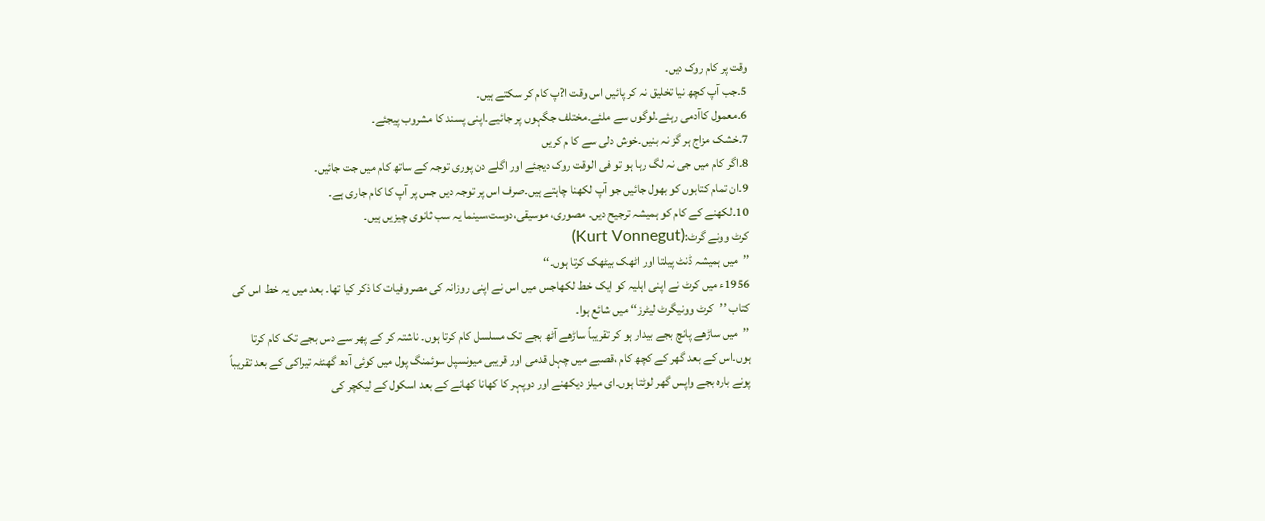وقت پر کام روک دیں۔
5۔جب آپ کچھ نیا تخلیق نہ کر پائیں اس وقت ا?پ کام کر سکتے ہیں۔
6۔معمول کاآدمی رہئے۔لوگوں سے ملئے۔مختلف جگہوں پر جائیے۔اپنی پسند کا مشروب پیجئے۔
7۔خشک مزاج ہر گز نہ بنیں۔خوش دلی سے کا م کریں
8۔اگر کام میں جی نہ لگ رہا ہو تو فی الوقت روک دیجئے اور اگلے دن پوری توجہ کے ساتھ کام میں جت جائیں۔
9۔ان تمام کتابوں کو بھول جائیں جو آپ لکھنا چاہتے ہیں۔صرف اس پر توجہ دیں جس پر آپ کا کام جاری ہے۔
10۔لکھنے کے کام کو ہمیشہ ترجیح دیں۔ مصوری، موسیقی،دوست،سینما یہ سب ثانوی چیزیں ہیں۔
کرٹ وونے گرٹ:(Kurt Vonnegut)
’’میں ہمیشہ ڈنٹ پیلتا اور اٹھک بیٹھک کرتا ہوں۔‘‘
1956ء میں کرٹ نے اپنی اہلیہ کو ایک خط لکھاجس میں اس نے اپنی روزانہ کی مصروفیات کا ذکر کیا تھا۔ بعد میں یہ خط اس کی کتاب ’’کرٹ وونیگرٹ لیٹرز‘‘ میں شائع ہوا۔
’’میں ساڑھے پانچ بجے بیدار ہو کر تقریباً ساڑھے آٹھ بجے تک مسلسل کام کرتا ہوں۔ ناشتہ کر کے پھر سے دس بجے تک کام کرتا ہوں۔اس کے بعد گھر کے کچھ کام ،قصبے میں چہل قدمی اور قریبی میونسپل سوئمنگ پول میں کوئی آدھ گھنٹہ تیراکی کے بعد تقریباً پونے بارہ بجے واپس گھر لوٹتا ہوں۔ای میلز دیکھنے اور دوپہر کا کھانا کھانے کے بعد اسکول کے لیکچر کی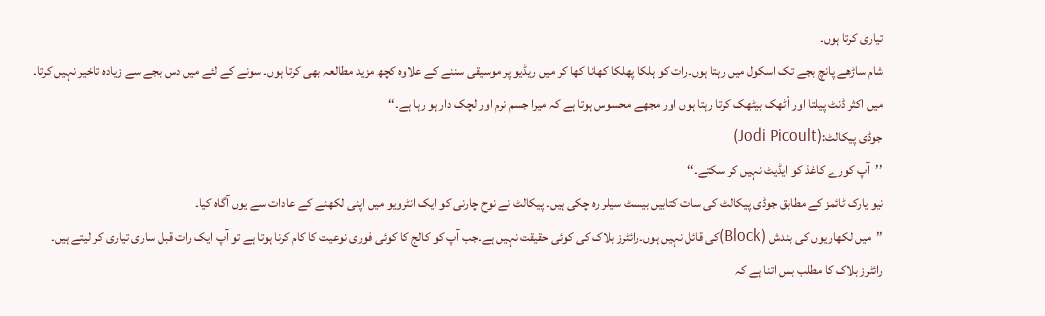تیاری کرتا ہوں۔
شام ساڑھے پانچ بجے تک اسکول میں رہتا ہوں۔رات کو ہلکا پھلکا کھانا کھا کر میں ریڈیو پر موسیقی سننے کے علاوہ کچھ مزید مطالعہ بھی کرتا ہوں۔ سونے کے لئے میں دس بجے سے زیادہ تاخیر نہیں کرتا۔ میں اکثر ڈنٹ پیلتا اور اْٹھک بیٹھک کرتا رہتا ہوں اور مجھے محسوس ہوتا ہے کہ میرا جسم نرم اور لچک دار ہو رہا ہے۔‘‘
جوڈی پیکالٹ:(Jodi Picoult)
’’آپ کورے کاغذ کو ایڈیٹ نہیں کر سکتے۔‘‘
نیو یارک ٹائمز کے مطابق جوڈی پیکالٹ کی سات کتابیں بیسٹ سیلر رہ چکی ہیں۔ پیکالٹ نے نوح چارنی کو ایک انٹرویو میں اپنی لکھنے کے عادات سے یوں آگاہ کیا۔
’’میں لکھاریوں کی بندش (Block)کی قائل نہیں ہوں۔رائٹرز بلاک کی کوئی حقیقت نہیں ہے۔جب آپ کو کالج کا کوئی فوری نوعیت کا کام کرنا ہوتا ہے تو آپ ایک رات قبل ساری تیاری کر لیتے ہیں۔
رائٹرز بلاک کا مطلب بس اتنا ہے کہ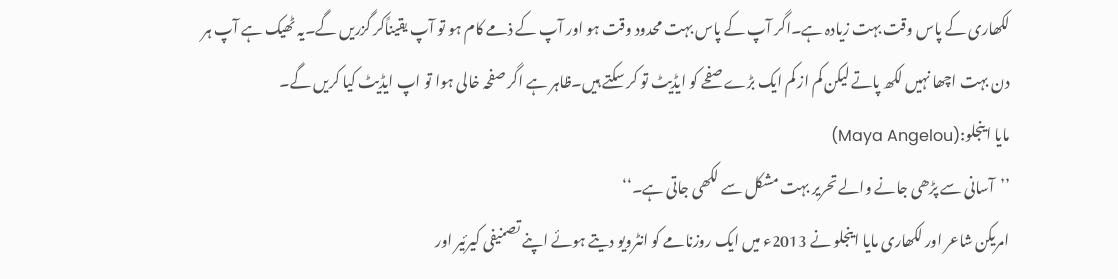لکھاری کے پاس وقت بہت زیادہ ہے۔اگر آپ کے پاس بہت محدود وقت ہو اور آپ کے ذمے کام ہو تو آپ یقیناًکر گزریں گے۔یہ ٹھیک ہے آپ ہر دن بہت اچھا نہیں لکھ پاتے لیکن کم از کم ایک بڑے صفحے کو ایڈیٹ تو کر سکتے ہیں۔ظاہر ہے اگر صفحہ خالی ہوا تو اپ ایڈیٹ کیا کریں گے۔
مایا اینجلو:(Maya Angelou)
’’آسانی سے پڑھی جانے والے تحریر بہت مشکل سے لکھی جاتی ہے۔‘‘
امریکن شاعر اور لکھاری مایا اینجلو نے 2013ء میں ایک روزنامے کو انٹرویو دیتے ہوئے اپنے تصنیفی کیرئیر اور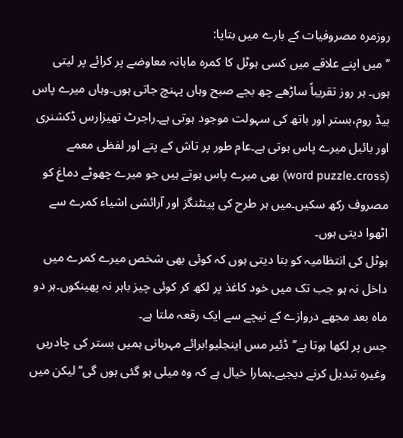روزمرہ مصروفیات کے بارے میں بتایا:
’’میں اپنے علاقے میں کسی ہوٹل کا کمرہ ماہانہ معاوضے پر کرائے پر لیتی ہوں۔ ہر روز تقریباً ساڑھے چھ بجے صبح وہاں پہنچ جاتی ہوں۔وہاں میرے پاس بیڈ روم،بستر اور باتھ کی سہولت موجود ہوتی ہے۔راجرٹ تھیزارس ڈکشنری اور بائبل میرے پاس ہوتی ہے۔عام طور پر تاش کے پتے اور لفظی معمے (cross۔word puzzle) بھی میرے پاس ہوتے ہیں جو میرے چھوٹے دماغ کو مصروف رکھ سکیں۔میں ہر طرح کی پینٹنگز اور آرائشی اشیاء کمرے سے اٹھوا دیتی ہوں۔
ہوٹل کی انتظامیہ کو بتا دیتی ہوں کہ کوئی بھی شخص میرے کمرے میں داخل نہ ہو جب تک میں خود کاغذ پر لکھ کر کوئی چیز باہر نہ پھینکوں۔ہر دو ماہ بعد مجھے دروازے کے نیچے سے ایک رقعہ ملتا ہے۔
جس پر لکھا ہوتا ہے’’ڈئیر مس اینجلیو!برائے مہربانی ہمیں بستر کی چادریں وغیرہ تبدیل کرنے دیجیے۔ہمارا خیال ہے کہ وہ میلی ہو گئی ہوں گی‘‘ لیکن میں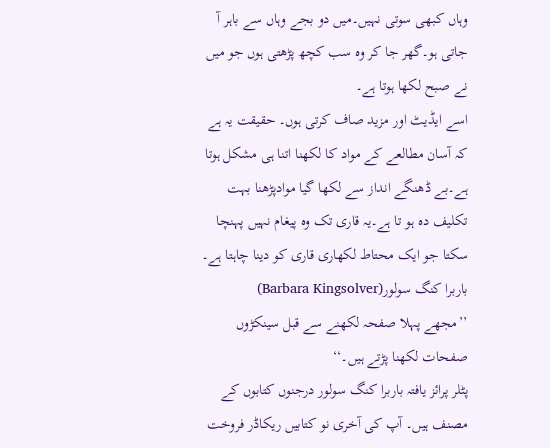وہاں کبھی سوتی نہیں۔میں دو بجے وہاں سے باہر آ جاتی ہو۔گھر جا کر وہ سب کچھ پڑھتی ہوں جو میں نے صبح لکھا ہوتا ہے۔
اسے ایڈیٹ اور مزید صاف کرتی ہوں۔ حقیقت یہ ہے کہ آسان مطالعے کے مواد کا لکھنا اتنا ہی مشکل ہوتا ہے۔بے ڈھنگے انداز سے لکھا گیا موادپڑھنا بہت تکلیف دہ ہو تا ہے۔یہ قاری تک وہ پیغام نہیں پہنچا سکتا جو ایک محتاط لکھاری قاری کو دینا چاہتا ہے۔
باربرا کنگ سولور(Barbara Kingsolver)
’’مجھے پہلا صفحہ لکھنے سے قبل سینکڑوں صفحات لکھنا پڑتے ہیں۔‘‘
پٹلر پرائز یافتہ باربرا کنگ سولور درجنوں کتابوں کے مصنف ہیں۔ آپ کی آخری نو کتابیں ریکاڈر فروخت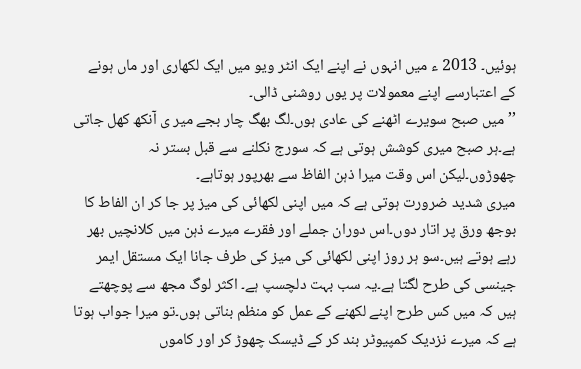ہوئیں۔ 2013 ء میں انہوں نے اپنے ایک انٹر ویو میں ایک لکھاری اور ماں ہونے کے اعتبارسے اپنے معمولات پر یوں روشنی ڈالی۔
’’میں صبح سویرے اٹھنے کی عادی ہوں۔لگ بھگ چار بجے میر ی آنکھ کھل جاتی ہے۔ہر صبح میری کوشش ہوتی ہے کہ سورج نکلنے سے قبل بستر نہ چھوڑوں۔لیکن اس وقت میرا ذہن الفاظ سے بھرپور ہوتاہے۔
میری شدید ضرورت ہوتی ہے کہ میں اپنی لکھائی کی میز پر جا کر ان الفاط کا بوجھ ورق پر اتار دوں۔اس دوران جملے اور فقرے میرے ذہن میں کلانچیں بھر رہے ہوتے ہیں۔سو ہر روز اپنی لکھائی کی میز کی طرف جانا ایک مستقل ایمر جینسی کی طرح لگتا ہے۔یہ سب بہت دلچسپ ہے۔ اکثر لوگ مجھ سے پوچھتے ہیں کہ میں کس طرح اپنے لکھنے کے عمل کو منظم بناتی ہوں۔تو میرا جواب ہوتا ہے کہ میرے نزدیک کمپیوٹر بند کر کے ڈیسک چھوڑ کر اور کاموں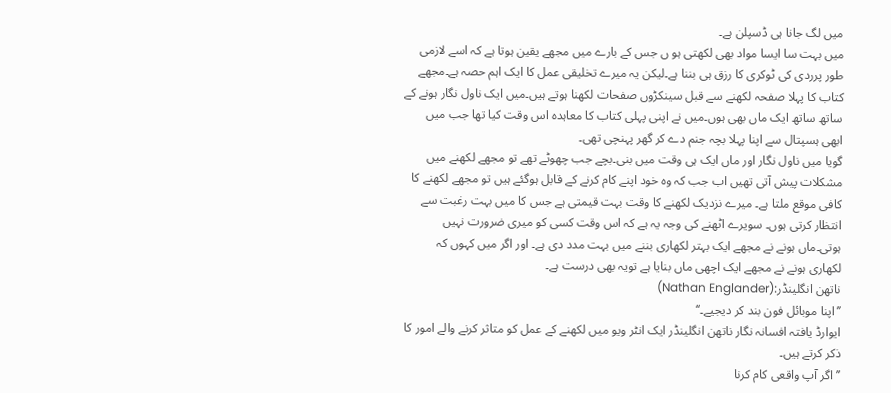میں لگ جانا ہی ڈسپلن ہے۔
میں بہت سا ایسا مواد بھی لکھتی ہو ں جس کے بارے میں مجھے یقین ہوتا ہے کہ اسے لازمی طور پرردی کی ٹوکری کا رزق ہی بننا ہے۔لیکن یہ میرے تخلیقی عمل کا ایک اہم حصہ ہے۔مجھے کتاب کا پہلا صفحہ لکھنے سے قبل سینکڑوں صفحات لکھنا ہوتے ہیں۔میں ایک ناول نگار ہونے کے ساتھ ساتھ ایک ماں بھی ہوں۔میں نے اپنی پہلی کتاب کا معاہدہ اس وقت کیا تھا جب میں ابھی ہسپتال سے اپنا پہلا بچہ جنم دے کر گھر پہنچی تھی۔
گویا میں ناول نگار اور ماں ایک ہی وقت میں بنی۔بچے جب چھوٹے تھے تو مجھے لکھنے میں مشکلات پیش آتی تھیں اب جب کہ وہ خود اپنے کام کرنے کے قابل ہوگئے ہیں تو مجھے لکھنے کا کافی موقع ملتا ہے۔ میرے نزدیک لکھنے کا وقت بہت قیمتی ہے جس کا میں بہت رغبت سے انتظار کرتی ہوں۔ سویرے اٹھنے کی وجہ یہ ہے کہ اس وقت کسی کو میری ضرورت نہیں ہوتی۔ماں ہونے نے مجھے ایک بہتر لکھاری بننے میں بہت مدد دی ہے۔ اور اگر میں کہوں کہ لکھاری ہونے نے مجھے ایک اچھی ماں بنایا ہے تویہ بھی درست ہے۔
ناتھن انگلینڈر:(Nathan Englander)
’’اپنا موبائل فون بند کر دیجیے۔‘‘
ایوارڈ یافتہ افسانہ نگار ناتھن انگلینڈر ایک انٹر ویو میں لکھنے کے عمل کو متاثر کرنے والے امور کا ذکر کرتے ہیں۔
’’اگر آپ واقعی کام کرنا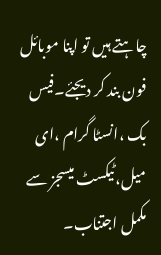چاہتے ہیں تو اپنا موبائل فون بند کر دیجئے۔فیس بک ،انسٹا گرام ،ای میل،ٹیکسٹ میسجز سے مکمل اجتناب۔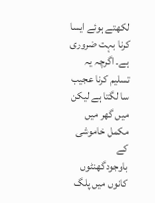لکھتے ہوئے ایسا کرنا بہت ضروری ہے۔ اگرچہ یہ تسلیم کرنا عجیب سا لگتا ہے لیکن میں گھر میں مکمل خاموشی کے باوجودگھنٹوں کانوں میں پلگ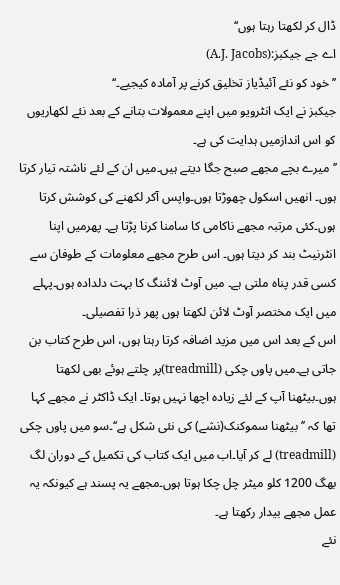ڈال کر لکھتا رہتا ہوں‘‘
اے جے جیکبز:(A.J. Jacobs)
’’ خود کو نئے آئیڈیاز تخلیق کرنے پر آمادہ کیجیے۔‘‘
جیکبز نے ایک انٹرویو میں اپنے معمولات بتانے کے بعد نئے لکھاریوں کو اس اندازمیں ہدایت کی ہے۔
’’میرے بچے مجھے صبح جگا دیتے ہیں۔میں ان کے لئے ناشتہ تیار کرتا ہوں۔ انھیں اسکول چھوڑتا ہوں۔واپس آکر لکھنے کی کوشش کرتا ہوں۔کئی مرتبہ مجھے ناکامی کا سامنا کرنا پڑتا ہے۔ پھرمیں اپنا انٹرنیٹ بند کر دیتا ہوں۔ اس طرح مجھے معلومات کے طوفان سے کسی قدر پناہ ملتی ہے۔ میں آوٹ لائننگ کا بہت دلدادہ ہوں۔پہلے میں ایک مختصر آوٹ لائن لکھتا ہوں پھر ذرا تفصیلی۔
اس کے بعد اس میں مزید اضافہ کرتا رہتا ہوں، اس طرح کتاب بن جاتی ہے۔میں پاوں چکی (treadmill)پر چلتے ہوئے بھی لکھتا ہوں۔بیٹھنا آپ کے لئے زیادہ اچھا نہیں ہوتا۔ ایک ڈاکٹر نے مجھے کہا تھا کہ ’’ بیٹھنا سموکنک(نشے) کی نئی شکل ہے‘‘۔سو میں پاوں چکی (treadmill) لے کر آیا۔اب میں ایک کتاب کی تکمیل کے دوران لگ بھگ 1200 کلو میٹر چل چکا ہوتا ہوں۔مجھے یہ پسند ہے کیونکہ یہ عمل مجھے بیدار رکھتا ہے۔
نئے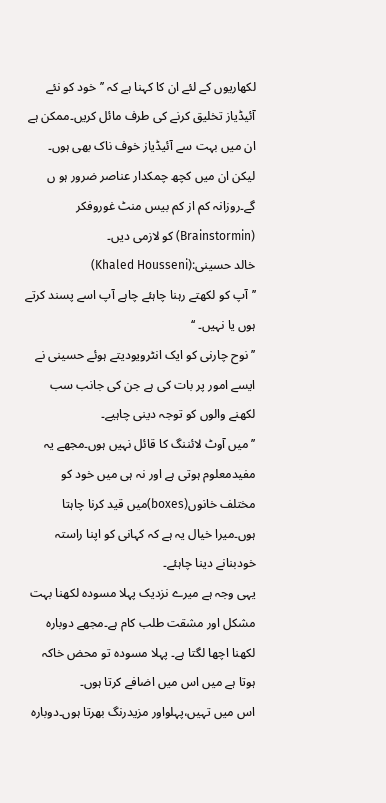لکھاریوں کے لئے ان کا کہنا ہے کہ ’’ خود کو نئے آئیڈیاز تخلیق کرنے کی طرف مائل کریں۔ممکن ہے ان میں بہت سے آئیڈیاز خوف ناک بھی ہوں۔ لیکن ان میں کچھ چمکدار عناصر ضرور ہو ں گے۔روزانہ کم از کم بیس منٹ غوروفکر (Brainstormin) کو لازمی دیں۔
خالد حسینی:(Khaled Housseni)
’’آپ کو لکھتے رہنا چاہئے چاہے آپ اسے پسند کرتے ہوں یا نہیں۔ ‘‘
’’نوح چارنی کو ایک انٹرویودیتے ہوئے حسینی نے ایسے امور پر بات کی ہے جن کی جانب سب لکھنے والوں کو توجہ دینی چاہیے۔
’’میں آوٹ لائننگ کا قائل نہیں ہوں۔مجھے یہ مفیدمعلوم ہوتی ہے اور نہ ہی میں خود کو مختلف خانوں(boxes)میں قید کرنا چاہتا ہوں۔میرا خیال یہ ہے کہ کہانی کو اپنا راستہ خودبنانے دینا چاہئے۔
یہی وجہ ہے میرے نزدیک پہلا مسودہ لکھنا بہت مشکل اور مشقت طلب کام ہے۔مجھے دوبارہ لکھنا اچھا لگتا ہے۔ پہلا مسودہ تو محض خاکہ ہوتا ہے میں اس میں اضافے کرتا ہوں۔
اس میں تہیں،پہلواور مزیدرنگ بھرتا ہوں۔دوبارہ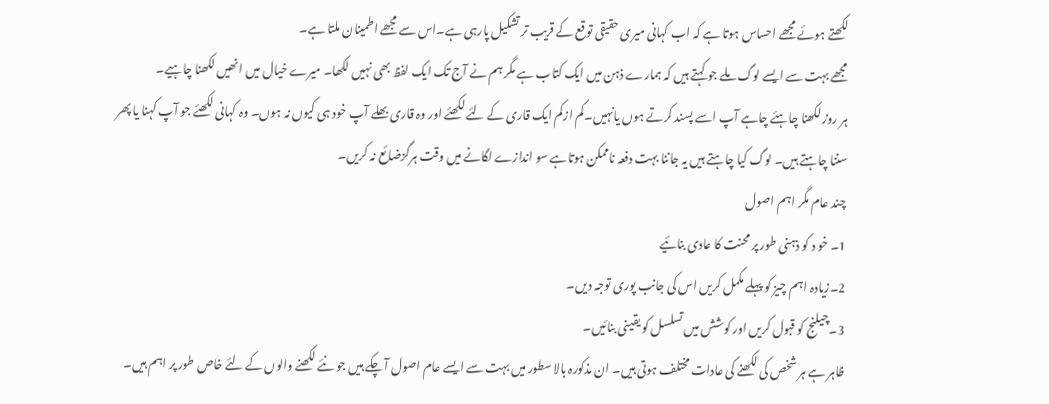لکھتے ہوئے مجھے احساس ہوتا ہے کہ اب کہانی میری حقیقی توقع کے قریب تر تشکیل پارہی ہے۔اس سے مجھے اطمینان ملتا ہے۔
مجھے بہت سے ایسے لوگ ملے جو کہتے ہیں کہ ہمارے ذہن میں ایک کتاب ہے مگر ہم نے آج تک ایک لفظ بھی نہیں لکھا۔ میرے خیال میں انھیں لکھنا چاہیے۔
ہر روز لکھنا چاہئے چاہے آپ اسے پسند کرتے ہوں یانہیں۔کم ازکم ایک قاری کے لئے لکھئے اور وہ قاری بھلے آپ خود ہی کیوں نہ ہوں۔ وہ کہانی لکھئے جو آپ کہنا یا پھر سننا چاہتے ہیں۔ لوگ کیا چاہتے ہیں یہ جاننا بہت دفعہ ناممکن ہوتاہے سو اندازے لگانے میں وقت ہرگزضائع نہ کریں۔
چند عام مگر اہم اصول
1۔ خو د کو ذہنی طور پر محنت کا عادی بنائیے
2۔زیادہ اہم چیز کو پہلے مکمل کریں اس کی جانب پوری توجہ دیں۔
3۔چیلنج کو قبول کریں اور کوشش میں تسلسل کو یقینی بنائیں۔
ظاہر ہے ہر شخص کی لکھنے کی عادات مختلف ہوتی ہیں۔ ان مذکورہ بالا سطور میں بہت سے ایسے عام اصول آ چکے ہیں جو نئے لکھنے والوں کے لئے خاص طور پر اہم ہیں۔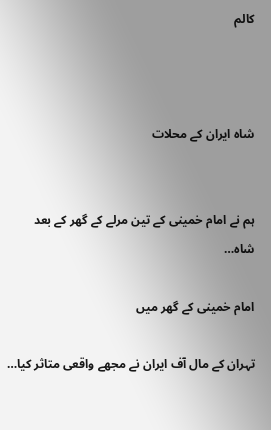کالم



شاہ ایران کے محلات


ہم نے امام خمینی کے تین مرلے کے گھر کے بعد شاہ…

امام خمینی کے گھر میں

تہران کے مال آف ایران نے مجھے واقعی متاثر کیا…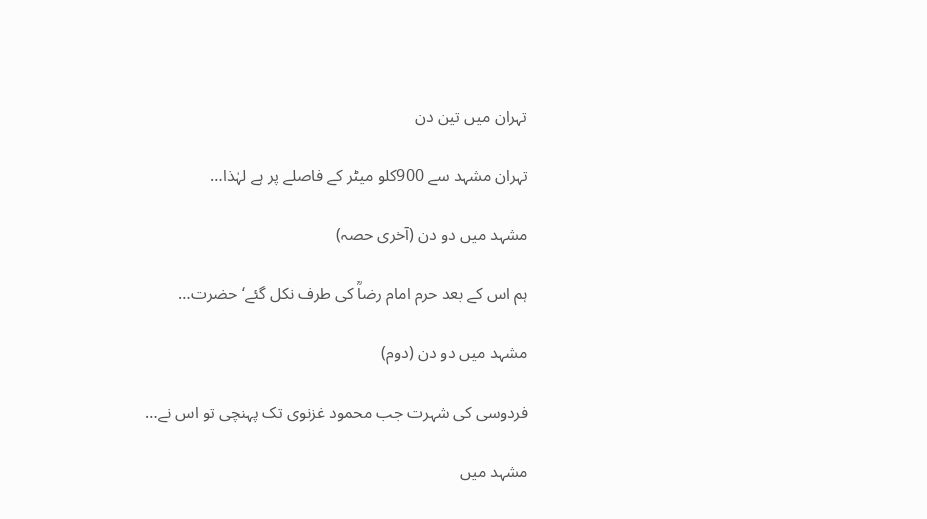تہران میں تین دن

تہران مشہد سے 900کلو میٹر کے فاصلے پر ہے لہٰذا…

مشہد میں دو دن (آخری حصہ)

ہم اس کے بعد حرم امام رضاؒ کی طرف نکل گئے‘ حضرت…

مشہد میں دو دن (دوم)

فردوسی کی شہرت جب محمود غزنوی تک پہنچی تو اس نے…

مشہد میں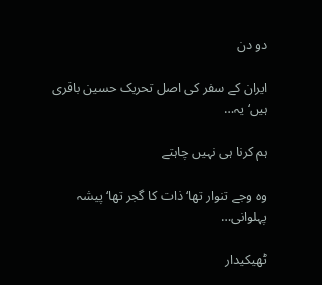دو دن

ایران کے سفر کی اصل تحریک حسین باقری ہیں‘ یہ…

ہم کرنا ہی نہیں چاہتے

وہ وجے تنوار تھا‘ ذات کا گجر تھا‘ پیشہ پہلوانی…

ٹھیکیدار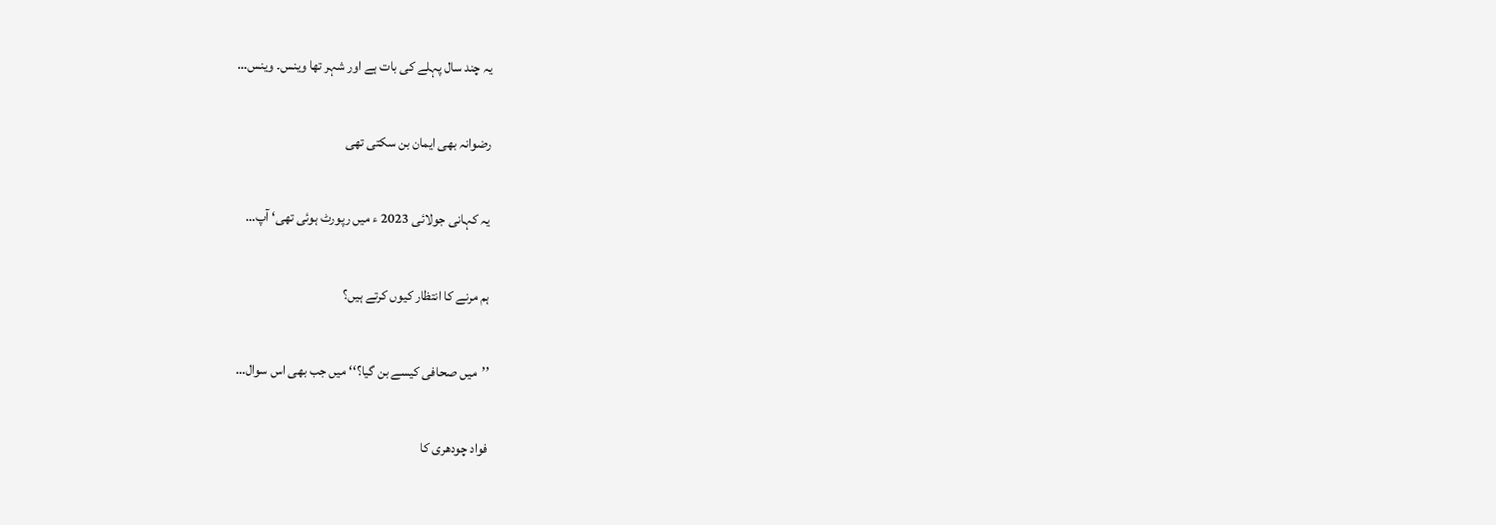یہ چند سال پہلے کی بات ہے اور شہر تھا وینس۔ وینس…

رضوانہ بھی ایمان بن سکتی تھی

یہ کہانی جولائی 2023 ء میں رپورٹ ہوئی تھی‘ آپ…

ہم مرنے کا انتظار کیوں کرتے ہیں؟

’’میں صحافی کیسے بن گیا؟‘‘ میں جب بھی اس سوال…

فواد چودھری کا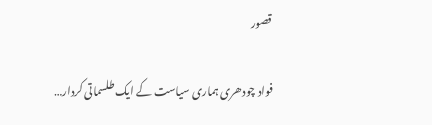قصور

فواد چودھری ہماری سیاست کے ایک طلسماتی کردار…